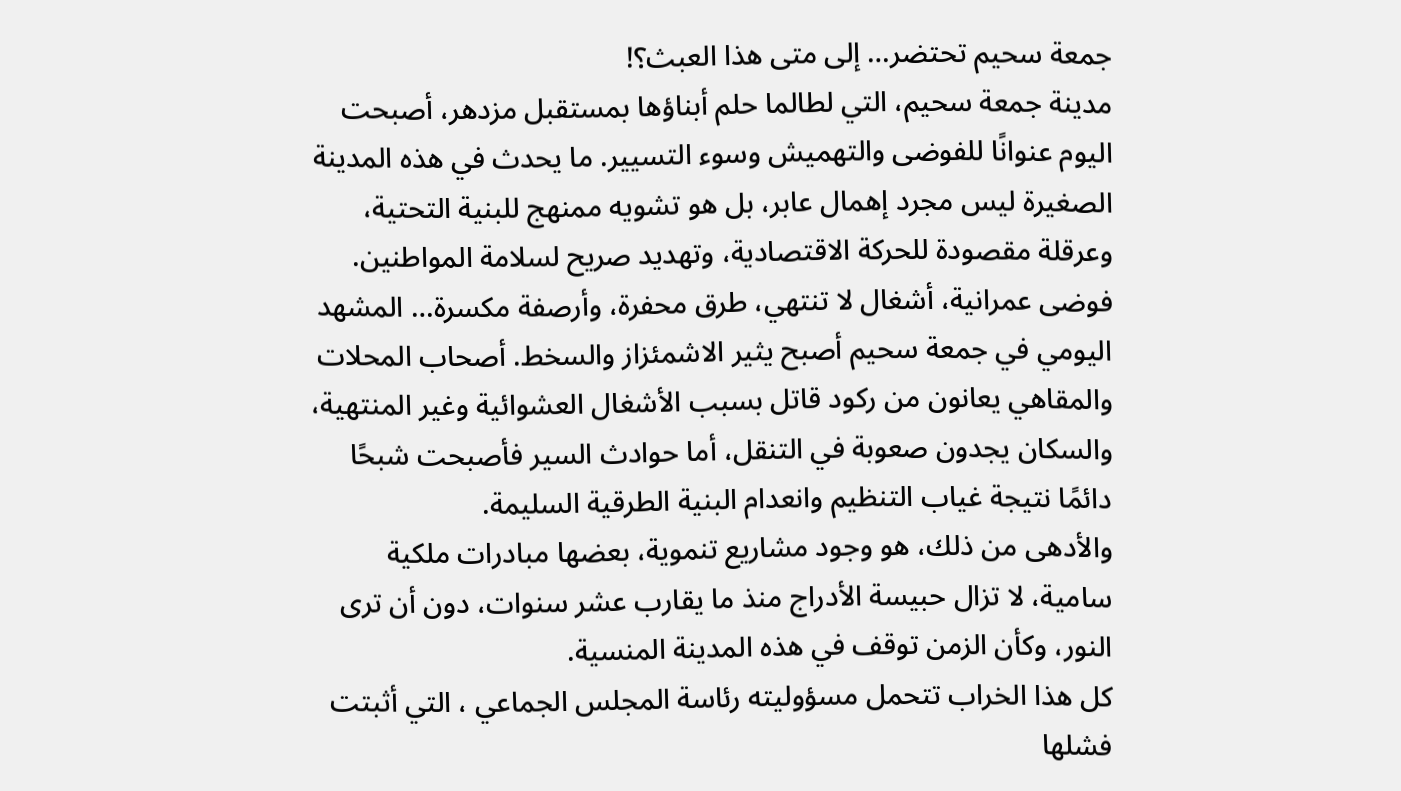جمعة سحيم تحتضر… إلى متى هذا العبث؟!
مدينة جمعة سحيم، التي لطالما حلم أبناؤها بمستقبل مزدهر، أصبحت اليوم عنوانًا للفوضى والتهميش وسوء التسيير. ما يحدث في هذه المدينة الصغيرة ليس مجرد إهمال عابر، بل هو تشويه ممنهج للبنية التحتية، وعرقلة مقصودة للحركة الاقتصادية، وتهديد صريح لسلامة المواطنين.
فوضى عمرانية، أشغال لا تنتهي، طرق محفرة، وأرصفة مكسرة… المشهد اليومي في جمعة سحيم أصبح يثير الاشمئزاز والسخط. أصحاب المحلات والمقاهي يعانون من ركود قاتل بسبب الأشغال العشوائية وغير المنتهية، والسكان يجدون صعوبة في التنقل، أما حوادث السير فأصبحت شبحًا دائمًا نتيجة غياب التنظيم وانعدام البنية الطرقية السليمة.
والأدهى من ذلك، هو وجود مشاريع تنموية، بعضها مبادرات ملكية سامية، لا تزال حبيسة الأدراج منذ ما يقارب عشر سنوات، دون أن ترى النور، وكأن الزمن توقف في هذه المدينة المنسية.
كل هذا الخراب تتحمل مسؤوليته رئاسة المجلس الجماعي ، التي أثبتت فشلها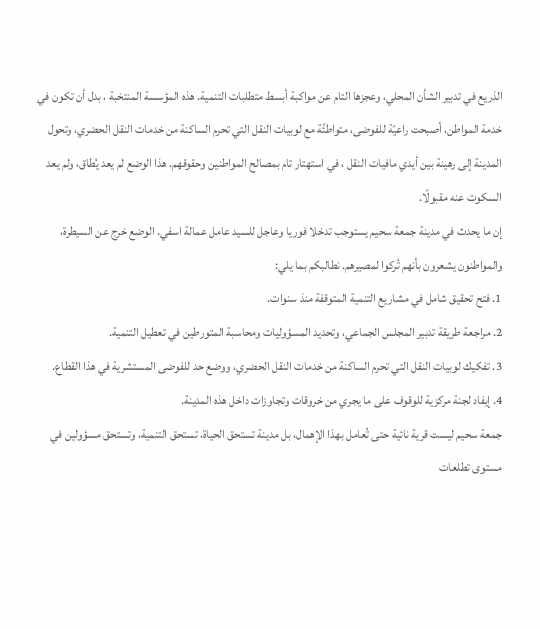الذريع في تدبير الشأن المحلي، وعجزها التام عن مواكبة أبسط متطلبات التنمية. هذه المؤسسة المنتخبة ، بدل أن تكون في خدمة المواطن، أصبحت راعيًة للفوضى، متواطئًة مع لوبيات النقل التي تحرم الساكنة من خدمات النقل الحضري، وتحول المدينة إلى رهينة بين أيدي مافيات النقل ، في استهتار تام بمصالح المواطنين وحقوقهم. هذا الوضع لم يعد يُطاق، ولم يعد السكوت عنه مقبولًا.
إن ما يحدث في مدينة جمعة سحيم يستوجب تدخلا فوريا وعاجل للسيد عامل عمالة اسفي. الوضع خرج عن السيطرة، والمواطنون يشعرون بأنهم تُركوا لمصيرهم. نطالبكم بما يلي:
1. فتح تحقيق شامل في مشاريع التنمية المتوقفة منذ سنوات.
2. مراجعة طريقة تدبير المجلس الجماعي، وتحديد المسؤوليات ومحاسبة المتورطين في تعطيل التنمية.
3. تفكيك لوبيات النقل التي تحرم الساكنة من خدمات النقل الحضري، ووضع حد للفوضى المستشرية في هذا القطاع.
4. إيفاد لجنة مركزية للوقوف على ما يجري من خروقات وتجاوزات داخل هذه المدينة.
جمعة سحيم ليست قرية نائية حتى تُعامل بهذا الإهمال، بل مدينة تستحق الحياة، تستحق التنمية، وتستحق مسؤولين في مستوى تطلعات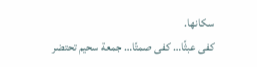سكانها.
كفى عبثًا… كفى صمتًا… جمعة سحيم تحتضر